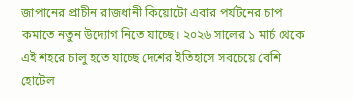জাপানের প্রাচীন রাজধানী কিয়োটো এবার পর্যটনের চাপ কমাতে নতুন উদ্যোগ নিতে যাচ্ছে। ২০২৬ সালের ১ মার্চ থেকে এই শহরে চালু হতে যাচ্ছে দেশের ইতিহাসে সবচেয়ে বেশি হোটেল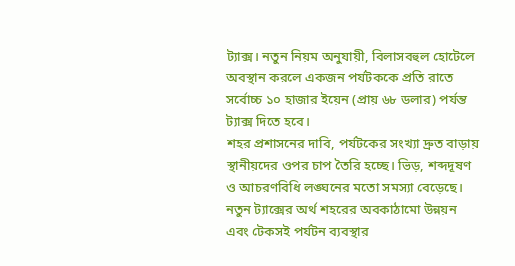ট্যাক্স। নতুন নিয়ম অনুযায়ী, বিলাসবহুল হোটেলে অবস্থান করলে একজন পর্যটককে প্রতি রাতে সর্বোচ্চ ১০ হাজার ইয়েন (প্রায় ৬৮ ডলার) পর্যন্ত ট্যাক্স দিতে হবে।
শহর প্রশাসনের দাবি, পর্যটকের সংখ্যা দ্রুত বাড়ায় স্থানীয়দের ওপর চাপ তৈরি হচ্ছে। ভিড়, শব্দদূষণ ও আচরণবিধি লঙ্ঘনের মতো সমস্যা বেড়েছে। নতুন ট্যাক্সের অর্থ শহরের অবকাঠামো উন্নয়ন এবং টেকসই পর্যটন ব্যবস্থার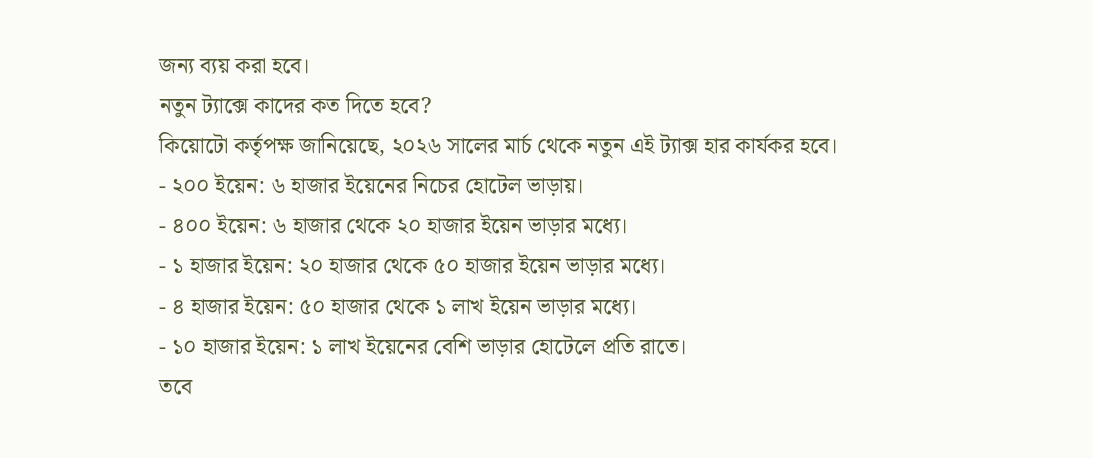জন্য ব্যয় করা হবে।
নতুন ট্যাক্সে কাদের কত দিতে হবে?
কিয়োটো কর্তৃপক্ষ জানিয়েছে, ২০২৬ সালের মার্চ থেকে নতুন এই ট্যাক্স হার কার্যকর হবে।
- ২০০ ইয়েন: ৬ হাজার ইয়েনের নিচের হোটেল ভাড়ায়।
- ৪০০ ইয়েন: ৬ হাজার থেকে ২০ হাজার ইয়েন ভাড়ার মধ্যে।
- ১ হাজার ইয়েন: ২০ হাজার থেকে ৫০ হাজার ইয়েন ভাড়ার মধ্যে।
- ৪ হাজার ইয়েন: ৫০ হাজার থেকে ১ লাখ ইয়েন ভাড়ার মধ্যে।
- ১০ হাজার ইয়েন: ১ লাখ ইয়েনের বেশি ভাড়ার হোটেলে প্রতি রাতে।
তবে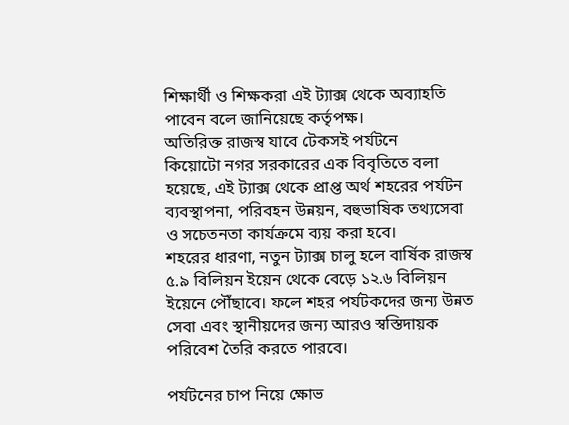শিক্ষার্থী ও শিক্ষকরা এই ট্যাক্স থেকে অব্যাহতি পাবেন বলে জানিয়েছে কর্তৃপক্ষ।
অতিরিক্ত রাজস্ব যাবে টেকসই পর্যটনে
কিয়োটো নগর সরকারের এক বিবৃতিতে বলা হয়েছে, এই ট্যাক্স থেকে প্রাপ্ত অর্থ শহরের পর্যটন ব্যবস্থাপনা, পরিবহন উন্নয়ন, বহুভাষিক তথ্যসেবা ও সচেতনতা কার্যক্রমে ব্যয় করা হবে।
শহরের ধারণা, নতুন ট্যাক্স চালু হলে বার্ষিক রাজস্ব ৫.৯ বিলিয়ন ইয়েন থেকে বেড়ে ১২.৬ বিলিয়ন ইয়েনে পৌঁছাবে। ফলে শহর পর্যটকদের জন্য উন্নত সেবা এবং স্থানীয়দের জন্য আরও স্বস্তিদায়ক পরিবেশ তৈরি করতে পারবে।

পর্যটনের চাপ নিয়ে ক্ষোভ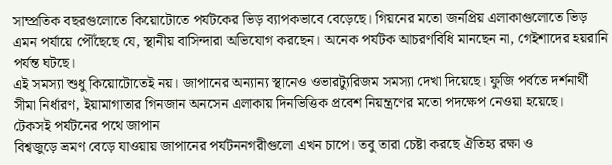সাম্প্রতিক বছরগুলোতে কিয়োটোতে পর্যটকের ভিড় ব্যাপকভাবে বেড়েছে। গিয়নের মতো জনপ্রিয় এলাকাগুলোতে ভিড় এমন পর্যায়ে পৌঁছেছে যে, স্থানীয় বাসিন্দারা অভিযোগ করছেন। অনেক পর্যটক আচরণবিধি মানছেন না, গেইশাদের হয়রানি পর্যন্ত ঘটছে।
এই সমস্যা শুধু কিয়োটোতেই নয়। জাপানের অন্যান্য স্থানেও ওভারট্যুরিজম সমস্যা দেখা দিয়েছে। ফুজি পর্বতে দর্শনার্থী সীমা নির্ধারণ, ইয়ামাগাতার গিনজান অনসেন এলাকায় দিনভিত্তিক প্রবেশ নিয়ন্ত্রণের মতো পদক্ষেপ নেওয়া হয়েছে।
টেকসই পর্যটনের পথে জাপান
বিশ্বজুড়ে ভ্রমণ বেড়ে যাওয়ায় জাপানের পর্যটননগরীগুলো এখন চাপে। তবু তারা চেষ্টা করছে ঐতিহ্য রক্ষা ও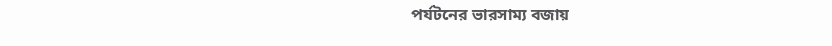পর্যটনের ভারসাম্য বজায়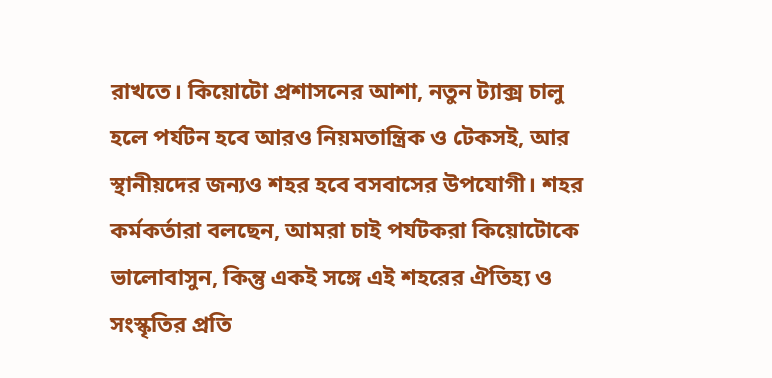রাখতে। কিয়োটো প্রশাসনের আশা, নতুন ট্যাক্স চালু হলে পর্যটন হবে আরও নিয়মতান্ত্রিক ও টেকসই, আর স্থানীয়দের জন্যও শহর হবে বসবাসের উপযোগী। শহর কর্মকর্তারা বলছেন, আমরা চাই পর্যটকরা কিয়োটোকে ভালোবাসুন, কিন্তু একই সঙ্গে এই শহরের ঐতিহ্য ও সংস্কৃতির প্রতি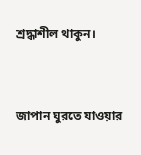শ্রদ্ধাশীল থাকুন।


জাপান ঘুরতে যাওয়ার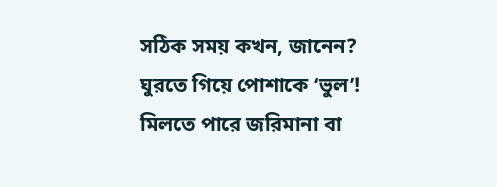সঠিক সময় কখন, জানেন?
ঘুরতে গিয়ে পোশাকে ‘ভুল’! মিলতে পারে জরিমানা বা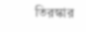তিরস্কার